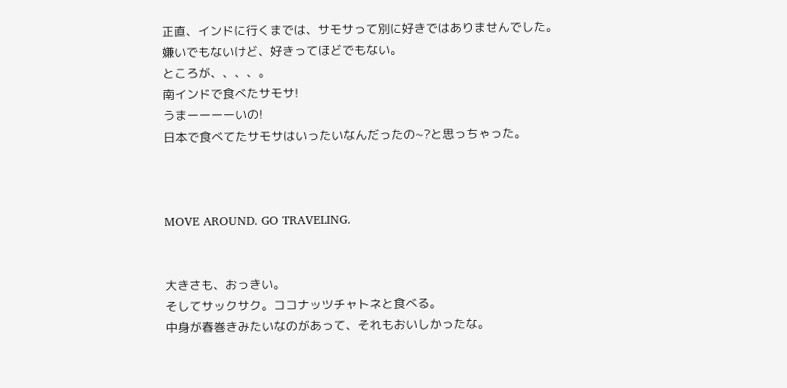正直、インドに行くまでは、サモサって別に好きではありませんでした。
嫌いでもないけど、好きってほどでもない。
ところが、、、、。
南インドで食べたサモサ!
うまーーーーいの!
日本で食べてたサモサはいったいなんだったの~?と思っちゃった。



MOVE AROUND. GO TRAVELING.


大きさも、おっきい。
そしてサックサク。ココナッツチャトネと食べる。
中身が春巻きみたいなのがあって、それもおいしかったな。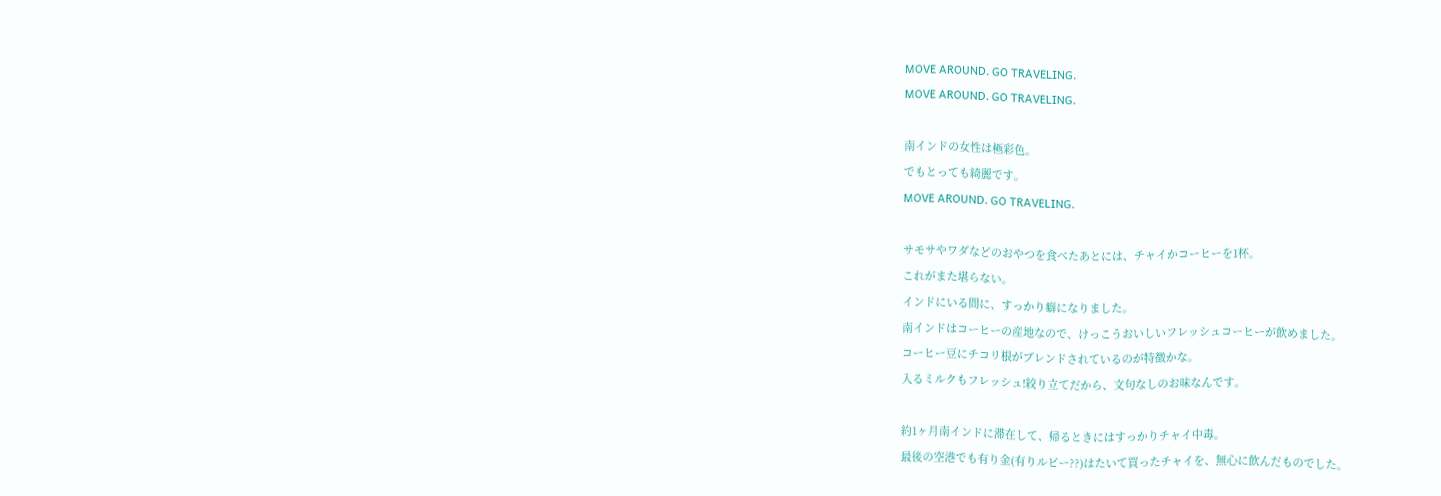MOVE AROUND. GO TRAVELING.
MOVE AROUND. GO TRAVELING.

南インドの女性は極彩色。
でもとっても綺麗です。
MOVE AROUND. GO TRAVELING.

サモサやワダなどのおやつを食べたあとには、チャイかコーヒーを1杯。
これがまた堪らない。
インドにいる間に、すっかり癖になりました。
南インドはコーヒーの産地なので、けっこうおいしいフレッシュコーヒーが飲めました。
コーヒー豆にチコリ根がブレンドされているのが特徴かな。
入るミルクもフレッシュ!絞り立てだから、文句なしのお味なんです。

約1ヶ月南インドに滞在して、帰るときにはすっかりチャイ中毒。
最後の空港でも有り金(有りルピー??)はたいて買ったチャイを、無心に飲んだものでした。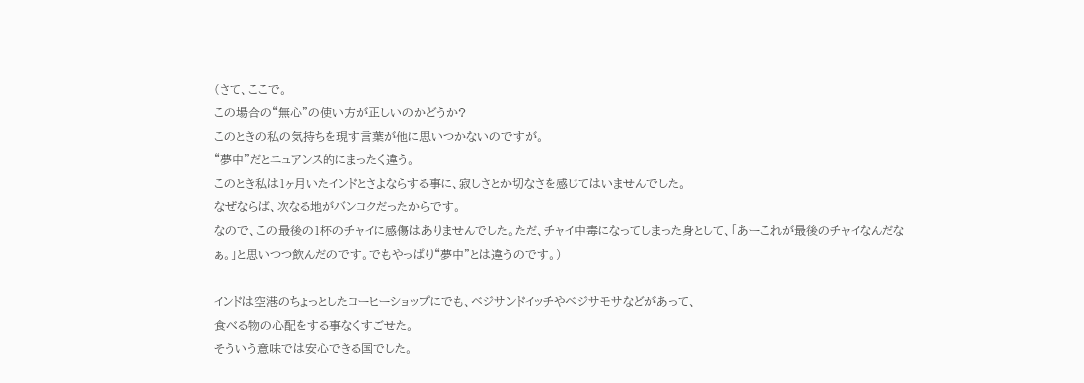(さて、ここで。
この場合の“無心”の使い方が正しいのかどうか?
このときの私の気持ちを現す言葉が他に思いつかないのですが。
“夢中”だとニュアンス的にまったく違う。
このとき私は1ヶ月いたインドとさよならする事に、寂しさとか切なさを感じてはいませんでした。
なぜならば、次なる地がバンコクだったからです。
なので、この最後の1杯のチャイに感傷はありませんでした。ただ、チャイ中毒になってしまった身として、「あーこれが最後のチャイなんだなぁ。」と思いつつ飲んだのです。でもやっぱり“夢中”とは違うのです。)

インドは空港のちょっとしたコーヒーショップにでも、ベジサンドイッチやベジサモサなどがあって、
食べる物の心配をする事なくすごせた。
そういう意味では安心できる国でした。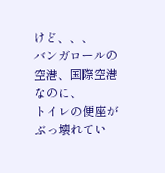けど、、、
バンガロールの空港、国際空港なのに、
トイレの便座がぶっ壊れてい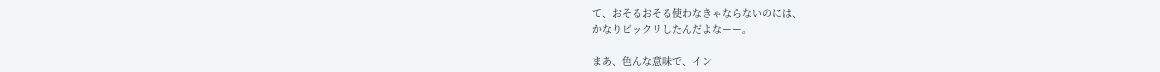て、おそるおそる使わなきゃならないのには、
かなりビックリしたんだよなーー。

まあ、色んな意味で、イン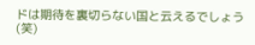ドは期待を裏切らない国と云えるでしょう(笑)